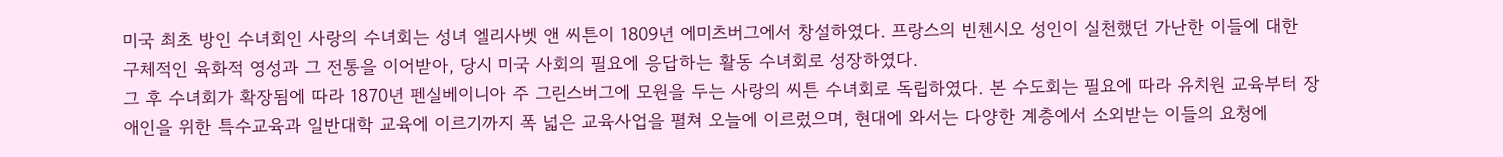미국 최초 방인 수녀회인 사랑의 수녀회는 성녀 엘리사벳 앤 씨튼이 1809년 에미츠버그에서 창설하였다. 프랑스의 빈첸시오 성인이 실천했던 가난한 이들에 대한 구체적인 육화적 영성과 그 전통을 이어받아, 당시 미국 사회의 필요에 응답하는 활동 수녀회로 성장하였다.
그 후 수녀회가 확장됨에 따라 1870년 펜실베이니아 주 그린스버그에 모원을 두는 사랑의 씨튼 수녀회로 독립하였다. 본 수도회는 필요에 따라 유치원 교육부터 장애인을 위한 특수교육과 일반대학 교육에 이르기까지 폭 넓은 교육사업을 펼쳐 오늘에 이르렀으며, 현대에 와서는 다양한 계층에서 소외받는 이들의 요청에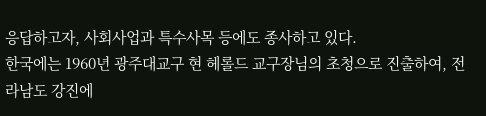응답하고자, 사회사업과 특수사목 등에도 종사하고 있다.
한국에는 1960년 광주대교구 현 헤롤드 교구장님의 초청으로 진출하여, 전라남도 강진에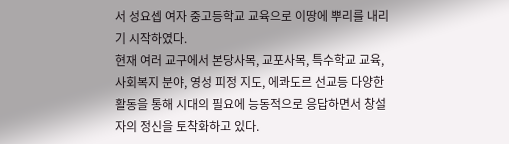서 성요셉 여자 중고등학교 교육으로 이땅에 뿌리를 내리기 시작하였다.
현재 여러 교구에서 본당사목, 교포사목, 특수학교 교육, 사회복지 분야, 영성 피정 지도, 에콰도르 선교등 다양한 활동을 통해 시대의 필요에 능동적으로 응답하면서 창설자의 정신을 토착화하고 있다.